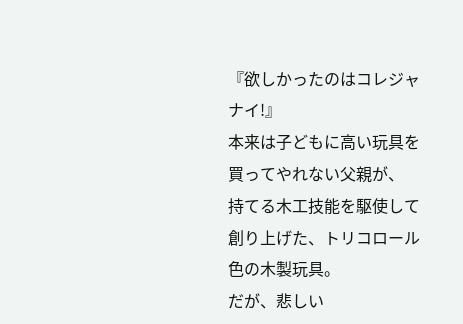『欲しかったのはコレジャナイ!』
本来は子どもに高い玩具を買ってやれない父親が、
持てる木工技能を駆使して創り上げた、トリコロール色の木製玩具。
だが、悲しい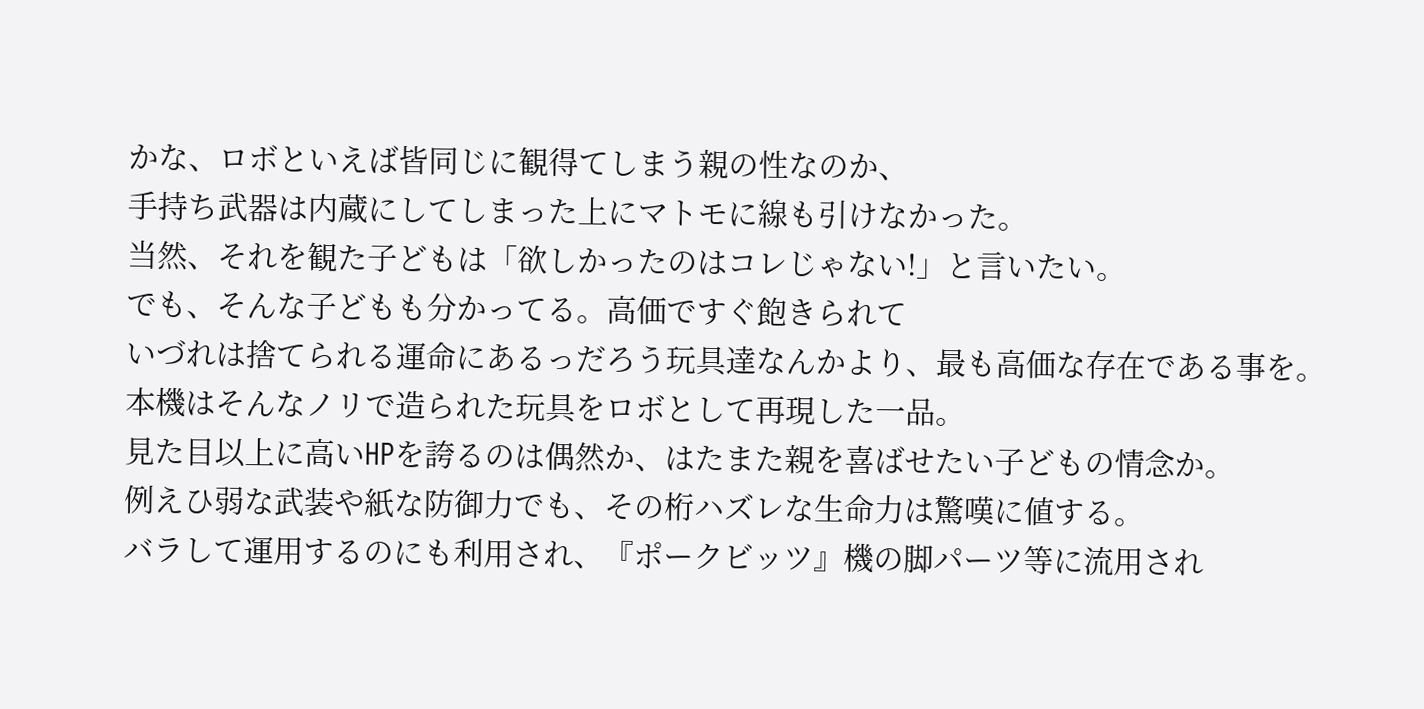かな、ロボといえば皆同じに観得てしまう親の性なのか、
手持ち武器は内蔵にしてしまった上にマトモに線も引けなかった。
当然、それを観た子どもは「欲しかったのはコレじゃない!」と言いたい。
でも、そんな子どもも分かってる。高価ですぐ飽きられて
いづれは捨てられる運命にあるっだろう玩具達なんかより、最も高価な存在である事を。
本機はそんなノリで造られた玩具をロボとして再現した一品。
見た目以上に高いHPを誇るのは偶然か、はたまた親を喜ばせたい子どもの情念か。
例えひ弱な武装や紙な防御力でも、その桁ハズレな生命力は驚嘆に値する。
バラして運用するのにも利用され、『ポークビッツ』機の脚パーツ等に流用され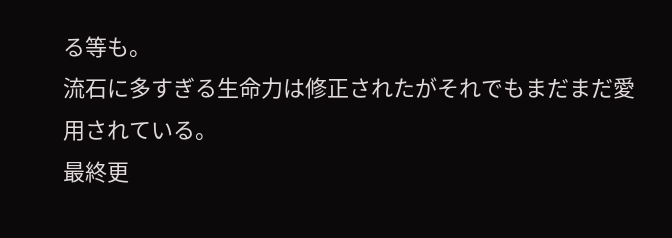る等も。
流石に多すぎる生命力は修正されたがそれでもまだまだ愛用されている。
最終更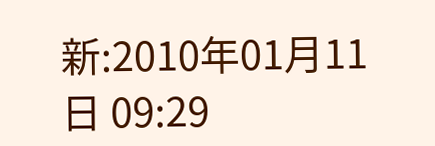新:2010年01月11日 09:29